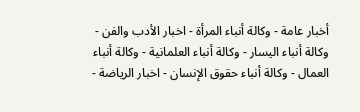أخبار عامة - وكالة أنباء المرأة - اخبار الأدب والفن - وكالة أنباء اليسار - وكالة أنباء العلمانية - وكالة أنباء العمال - وكالة أنباء حقوق الإنسان - اخبار الرياضة -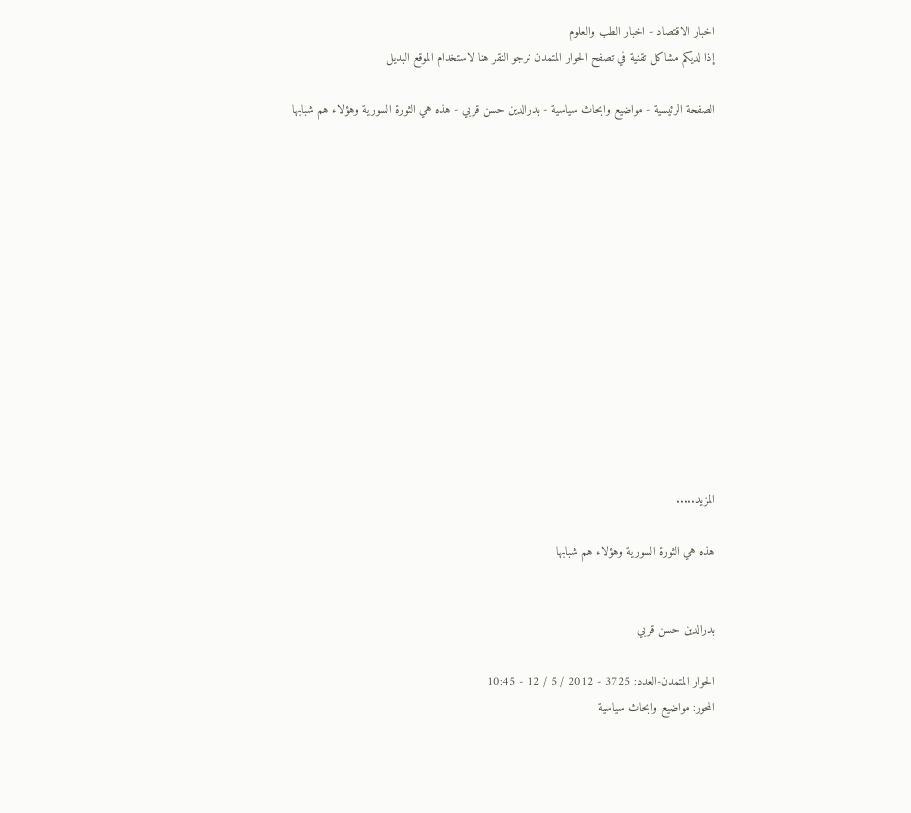اخبار الاقتصاد - اخبار الطب والعلوم
إذا لديكم مشاكل تقنية في تصفح الحوار المتمدن نرجو النقر هنا لاستخدام الموقع البديل

الصفحة الرئيسية - مواضيع وابحاث سياسية - بدرالدين حسن قربي - هذه هي الثورة السورية وهؤلاء هم شبابها














المزيد.....

هذه هي الثورة السورية وهؤلاء هم شبابها


بدرالدين حسن قربي

الحوار المتمدن-العدد: 3725 - 2012 / 5 / 12 - 10:45
المحور: مواضيع وابحاث سياسية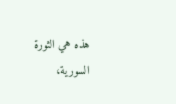هذه هي الثورة السورية،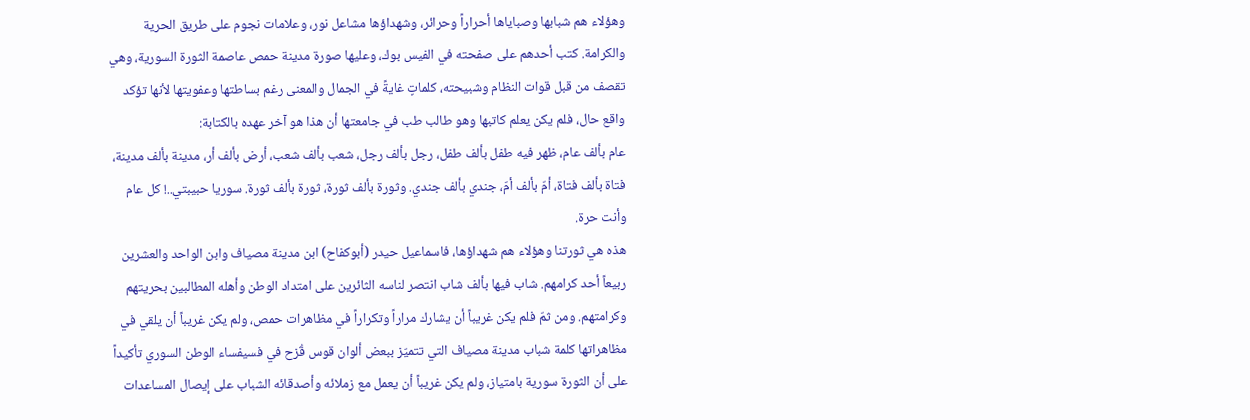وهؤلاء هم شبابها وصباياها أحراراً وحرائر، وشهداؤها مشاعل نور، وعلامات نجوم على طريق الحرية والكرامة. كتب أحدهم على صفحته في الفيس بوك، وعليها صورة مدينة حمص عاصمة الثورة السورية، وهي تقصف من قبل قوات النظام وشبيحته، كلماتٍ غايةً في الجمال والمعنى رغم بساطتها وعفويتها لأنها تؤكد واقع حال، فلم يكن يعلم كاتبها وهو طالب طب في جامعتها أن هذا هو آخر عهده بالكتابة:
عام بألف عام، ظهر فيه طفل بألف طفل، رجل بألف رجل، شعب بألف شعب، أرض بألف أر، مدينة بألف مدينة، فتاة بألف فتاة، أمّ بألف أمّ، جندي بألف جندي. وثورة بألف ثورة، ثورة بألف ثورة. سوريا حبيبتي..! كل عام وأنت حرة.
هذه هي ثورتنا وهؤلاء هم شهداؤها، فاسماعيل حيدر (أبوكفاح) ابن مدينة مصياف وابن الواحد والعشرين ربيعاً أحد كرامهم. شاب فيها بألف شاب انتصر لناسه الثائرين على امتداد الوطن وأهله المطالبين بحريتهم وكرامتهم. ومن ثمّ فلم يكن غريباً أن يشارك مراراً وتكراراً في مظاهرات حمص، ولم يكن غريباً أن يلقي في مظاهراتها كلمة شباب مدينة مصياف التي تتميّز ببعض ألوان قوس قُزح في فسيفساء الوطن السوري تأكيداً على أن الثورة سورية بامتياز، ولم يكن غريباً أن يعمل مع زملائه وأصدقائه الشباب على إيصال المساعدات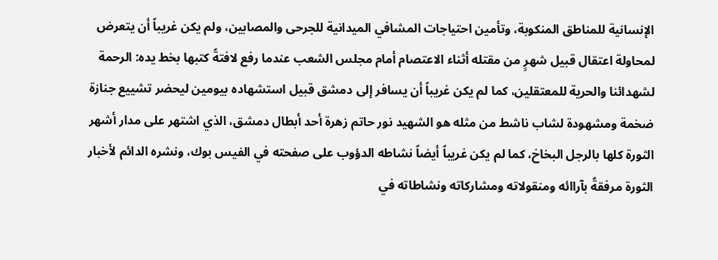الإنسانية للمناطق المنكوبة، وتأمين احتياجات المشافي الميدانية للجرحى والمصابين، ولم يكن غريباً أن يتعرض لمحاولة اعتقال قبيل شهرٍ من مقتله أثناء الاعتصام أمام مجلس الشعب عندما رفع لافتةً كتبها بخط يده: الرحمة لشهدائنا والحرية للمعتقلين، كما لم يكن غريباً أن يسافر إلى دمشق قبيل استشهاده بيومين ليحضر تشييع جنازة ضخمة ومشهودة لشاب ناشط من مثله هو الشهيد نور حاتم زهرة أحد أبطال دمشق، الذي اشتهر على مدار أشهر الثورة كلها بالرجل البخاخ، كما لم يكن غريباً أيضاً نشاطه الدؤوب على صفحته في الفيس بوك، ونشره الدائم لأخبار الثورة مرفقةً بآراائه ومنقولاته ومشاركاته ونشاطاته في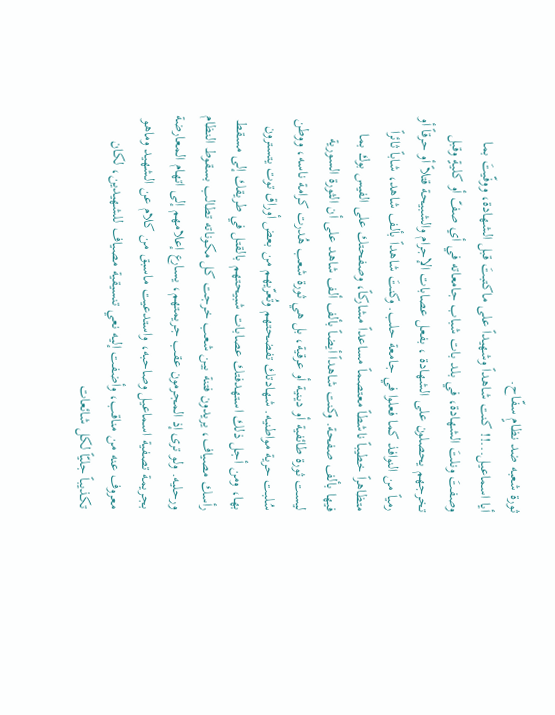ثورة شعبه ضد نظامٍ سفّاح.
أيا اسماعيل...!! كنت شاهداً وشهيداً على ماكتبتَ قبل الشهادة، ووفّيتَ بما وصفتَ ونلتَ الشهادة، في بلد بات شباب جامعاته في أي صفّ أو كليةٍ وقبل تخرجهم يحصلون على الشهادة ، بفعل عصابات الإجرام والشبيحة قتلاً أو حرقاً أو رمياً من النوافذ كما فعلوا في جامعة حلب. وكنتَ شاهداً بألف شاهد، شاباً ثائراً متظاهراً خطيباً ناشطاً معتصماً مساعداً مشاركاً، وصفحتك على الفيس بوك بما فيها بألف صفحة. وكنت شاهداً أيضاً بألف ألف شاهد على أن الثورة السورية ليست ثورة طائفية أو دينية أو عرقية، بل هي ثورة شعب هُدرت كرامة ناسه، ووطن سُلبت حرية مواطنيه. شهادتك تفضحتهم وتُعرّيهم من بعض أوراق توت يتسترون بها، ومن أجل ذلك استهدفتك عصابات شبيحتهم بالقتل في طريقك إلى مسقط رأسك مصياف، يريدون فتنة بين شعب خرجت كل مكوناته تطالب بسقوط النظام ورحليه. ولو ترى إذ المجرمون عقب جريمتهم، يسارع إعلامهم إلى اتهام المعارضة بجريمة تصفية اسماعيل وصاحبه، واستدعيت ماسبق من كلام عن الشهيد وماهو معروف عنه من مناقب، وأضفت إليه نعي تنسيقية مصياف للشهيدين، لكان تكذيباً جليّاً لكل شائعات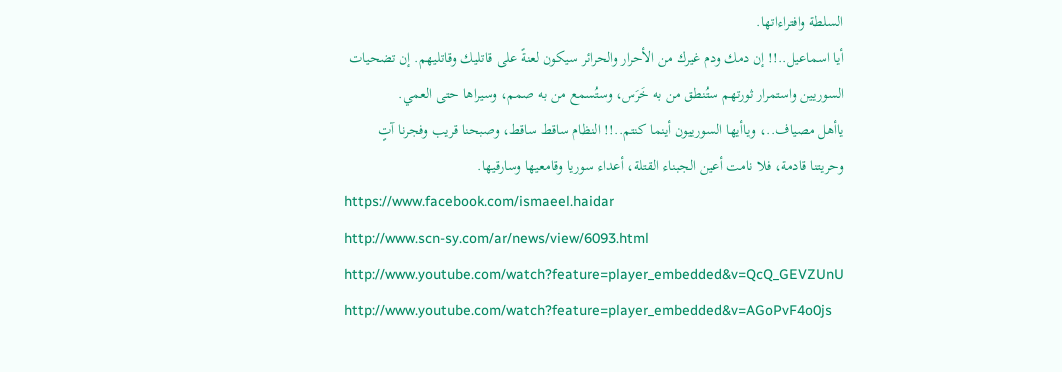السلطة وافتراءاتها.
أيا اسماعيل..!! إن دمك ودم غيرك من الأحرار والحرائر سيكون لعنةً على قاتليك وقاتليهم. إن تضحيات السوريين واستمرار ثورتهم ستُنطق من به خَرَس، وستُسمع من به صمم، وسيراها حتى العمي.
ياأهل مصياف..، وياأيها السورييون أينما كنتم..!! النظام ساقط ساقط، وصبحنا قريب وفجرنا آتٍ وحريتنا قادمة، فلا نامت أعين الجبناء القتلة، أعداء سوريا وقامعيها وسارقيها.
https://www.facebook.com/ismaeel.haidar
http://www.scn-sy.com/ar/news/view/6093.html
http://www.youtube.com/watch?feature=player_embedded&v=QcQ_GEVZUnU
http://www.youtube.com/watch?feature=player_embedded&v=AGoPvF4o0js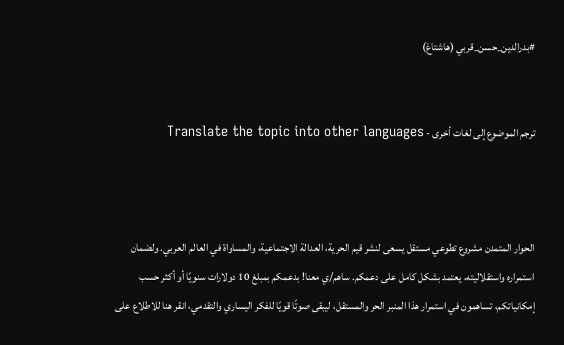#بدرالدين_حسن_قربي (هاشتاغ)


ترجم الموضوع إلى لغات أخرى - Translate the topic into other languages



الحوار المتمدن مشروع تطوعي مستقل يسعى لنشر قيم الحرية، العدالة الاجتماعية، والمساواة في العالم العربي. ولضمان استمراره واستقلاليته، يعتمد بشكل كامل على دعمكم. ساهم/ي معنا! بدعمكم بمبلغ 10 دولارات سنويًا أو أكثر حسب إمكانياتكم، تساهمون في استمرار هذا المنبر الحر والمستقل، ليبقى صوتًا قويًا للفكر اليساري والتقدمي، انقر هنا للاطلاع على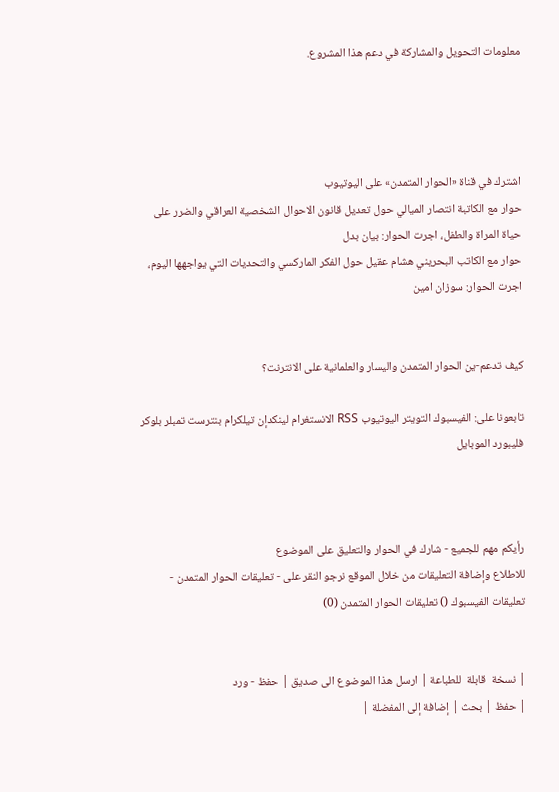معلومات التحويل والمشاركة في دعم هذا المشروع.




اشترك في قناة «الحوار المتمدن» على اليوتيوب
حوار مع الكاتبة انتصار الميالي حول تعديل قانون الاحوال الشخصية العراقي والضرر على حياة المراة والطفل، اجرت الحوار: بيان بدل
حوار مع الكاتب البحريني هشام عقيل حول الفكر الماركسي والتحديات التي يواجهها اليوم، اجرت الحوار: سوزان امين


كيف تدعم-ين الحوار المتمدن واليسار والعلمانية على الانترنت؟

تابعونا على: الفيسبوك التويتر اليوتيوب RSS الانستغرام لينكدإن تيلكرام بنترست تمبلر بلوكر فليبورد الموبايل



رأيكم مهم للجميع - شارك في الحوار والتعليق على الموضوع
للاطلاع وإضافة التعليقات من خلال الموقع نرجو النقر على - تعليقات الحوار المتمدن -
تعليقات الفيسبوك () تعليقات الحوار المتمدن (0)


| نسخة  قابلة  للطباعة | ارسل هذا الموضوع الى صديق | حفظ - ورد
| حفظ | بحث | إضافة إلى المفضلة |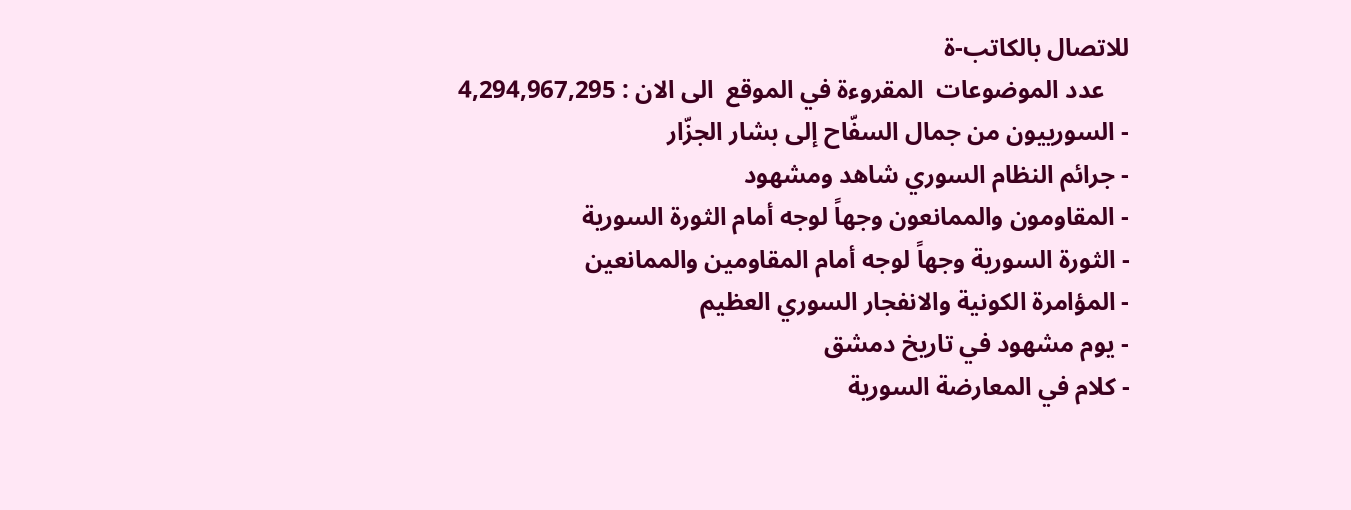للاتصال بالكاتب-ة
    عدد الموضوعات  المقروءة في الموقع  الى الان : 4,294,967,295
- السورييون من جمال السفّاح إلى بشار الجزّار
- جرائم النظام السوري شاهد ومشهود
- المقاومون والممانعون وجهاً لوجه أمام الثورة السورية
- الثورة السورية وجهاً لوجه أمام المقاومين والممانعين
- المؤامرة الكونية والانفجار السوري العظيم
- يوم مشهود في تاريخ دمشق
- كلام في المعارضة السورية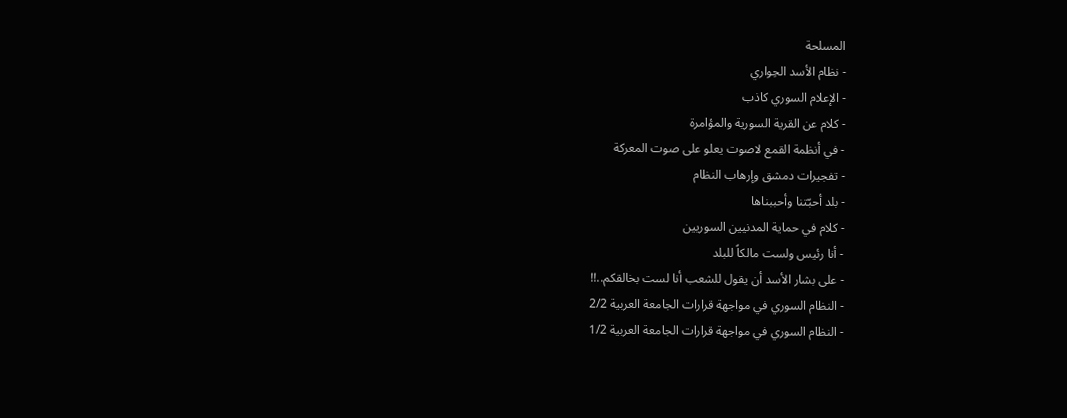المسلحة
- نظام الأسد الحِواري
- الإعلام السوري كاذب
- كلام عن القرية السورية والمؤامرة
- في أنظمة القمع لاصوت يعلو على صوت المعركة
- تفجيرات دمشق وإرهاب النظام
- بلد أحبّتنا وأحببناها
- كلام في حماية المدنيين السوريين
- أنا رئيس ولست مالكاً للبلد
- على بشار الأسد أن يقول للشعب أنا لست بخالقكم..!!
- النظام السوري في مواجهة قرارات الجامعة العربية 2/2
- النظام السوري في مواجهة قرارات الجامعة العربية 1/2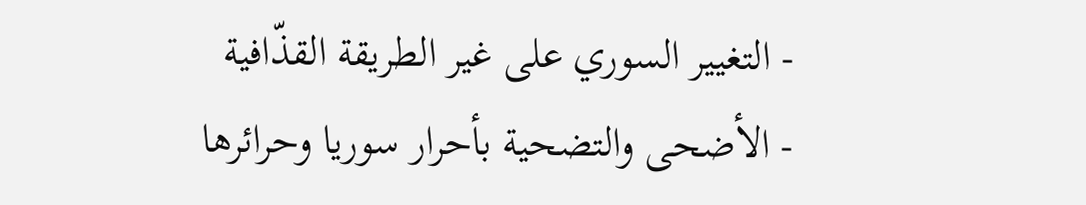- التغيير السوري على غير الطريقة القذّافية
- الأضحى والتضحية بأحرار سوريا وحرائرها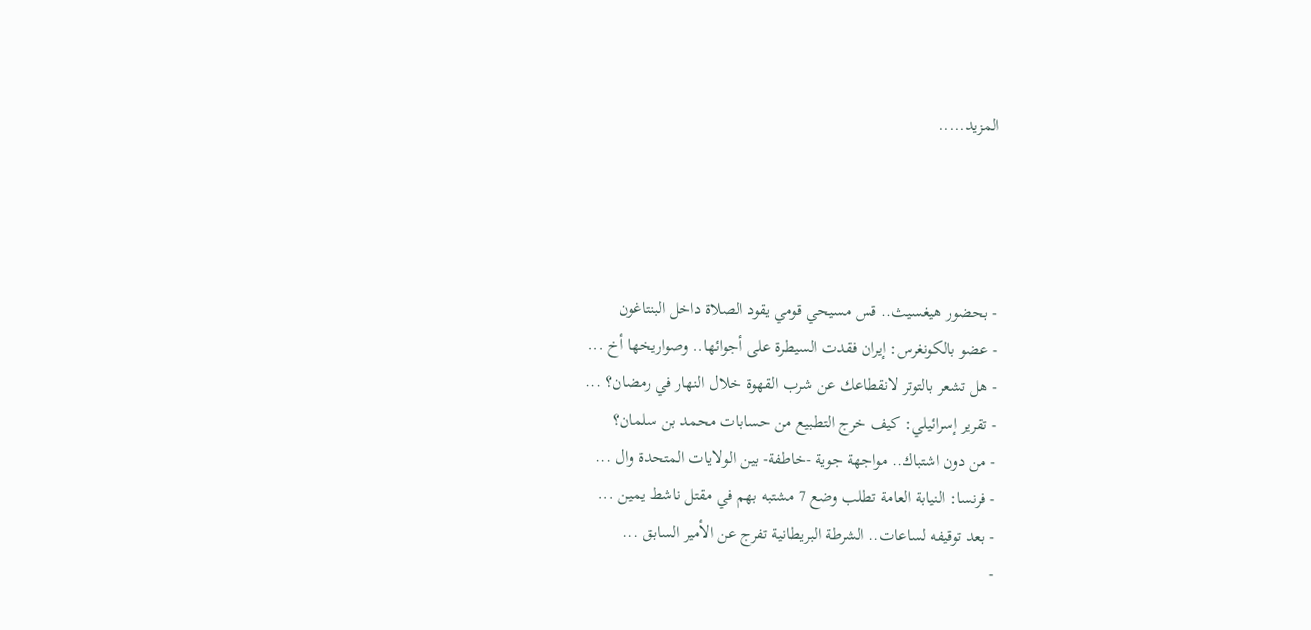المزيد.....




- بحضور هيغسيث.. قس مسيحي قومي يقود الصلاة داخل البنتاغون
- عضو بالكونغرس: إيران فقدت السيطرة على أجوائها.. وصواريخها أخ ...
- هل تشعر بالتوتر لانقطاعك عن شرب القهوة خلال النهار في رمضان؟ ...
- تقرير إسرائيلي: كيف خرج التطبيع من حسابات محمد بن سلمان؟
- من دون اشتباك.. مواجهة جوية -خاطفة- بين الولايات المتحدة وال ...
- فرنسا: النيابة العامة تطلب وضع 7 مشتبه بهم في مقتل ناشط يمين ...
- بعد توقيفه لساعات.. الشرطة البريطانية تفرج عن الأمير السابق ...
-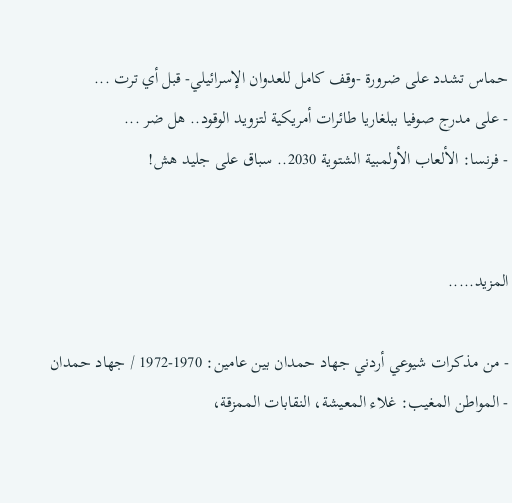حماس تشدد على ضرورة -وقف كامل للعدوان الإسرائيلي- قبل أي ترت ...
- على مدرج صوفيا ببلغاريا طائرات أمريكية لتزويد الوقود.. هل ضر ...
- فرنسا: الألعاب الأولمبية الشتوية 2030.. سباق على جليد هش!


المزيد.....

- من مذكرات شيوعي أردني جهاد حمدان بين عامين: 1970-1972 / جهاد حمدان
- المواطن المغيب: غلاء المعيشة، النقابات الممزقة،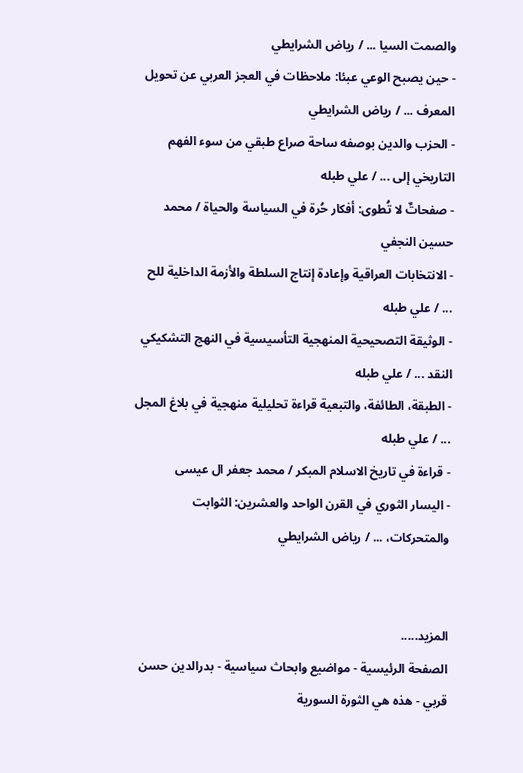والصمت السيا ... / رياض الشرايطي
- حين يصبح الوعي عبئا: ملاحظات في العجز العربي عن تحويل المعرف ... / رياض الشرايطي
- الحزب والدين بوصفه ساحة صراع طبقي من سوء الفهم التاريخي إلى ... / علي طبله
- صفحاتٌ لا تُطوى: أفكار حُرة في السياسة والحياة / محمد حسين النجفي
- الانتخابات العراقية وإعادة إنتاج السلطة والأزمة الداخلية للح ... / علي طبله
- الوثيقة التصحيحية المنهجية التأسيسية في النهج التشكيكي النقد ... / علي طبله
- الطبقة، الطائفة، والتبعية قراءة تحليلية منهجية في بلاغ المجل ... / علي طبله
- قراءة في تاريخ الاسلام المبكر / محمد جعفر ال عيسى
- اليسار الثوري في القرن الواحد والعشرين: الثوابت والمتحركات، ... / رياض الشرايطي


المزيد.....
الصفحة الرئيسية - مواضيع وابحاث سياسية - بدرالدين حسن قربي - هذه هي الثورة السورية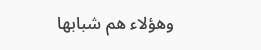وهؤلاء هم شبابها